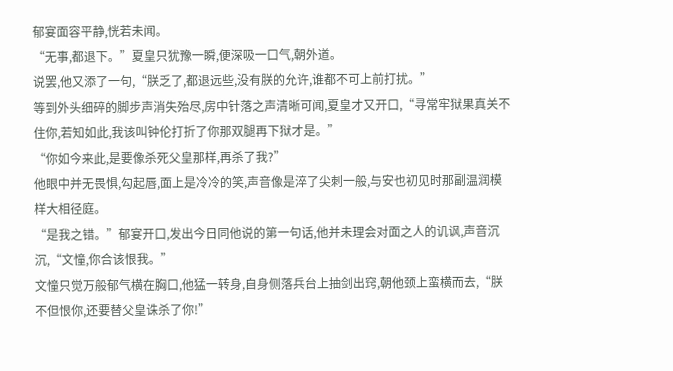郁宴面容平静,恍若未闻。
“无事,都退下。”夏皇只犹豫一瞬,便深吸一口气,朝外道。
说罢,他又添了一句,“朕乏了,都退远些,没有朕的允许,谁都不可上前打扰。”
等到外头细碎的脚步声消失殆尽,房中针落之声清晰可闻,夏皇才又开口,“寻常牢狱果真关不
住你,若知如此,我该叫钟伦打折了你那双腿再下狱才是。”
“你如今来此,是要像杀死父皇那样,再杀了我?”
他眼中并无畏惧,勾起唇,面上是冷冷的笑,声音像是淬了尖刺一般,与安也初见时那副温润模样大相径庭。
“是我之错。”郁宴开口,发出今日同他说的第一句话,他并未理会对面之人的讥讽,声音沉沉,“文憧,你合该恨我。”
文憧只觉万般郁气横在胸口,他猛一转身,自身侧落兵台上抽剑出窍,朝他颈上蛮横而去,“朕不但恨你,还要替父皇诛杀了你!”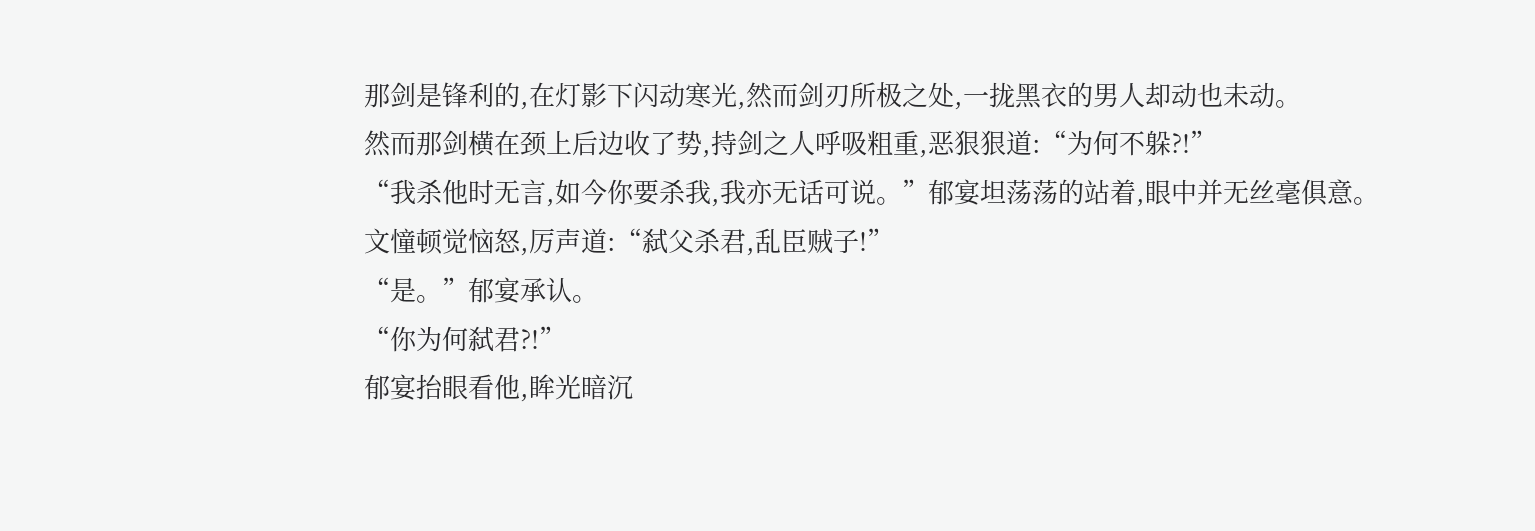那剑是锋利的,在灯影下闪动寒光,然而剑刃所极之处,一拢黑衣的男人却动也未动。
然而那剑横在颈上后边收了势,持剑之人呼吸粗重,恶狠狠道:“为何不躲?!”
“我杀他时无言,如今你要杀我,我亦无话可说。”郁宴坦荡荡的站着,眼中并无丝毫俱意。
文憧顿觉恼怒,厉声道:“弑父杀君,乱臣贼子!”
“是。”郁宴承认。
“你为何弑君?!”
郁宴抬眼看他,眸光暗沉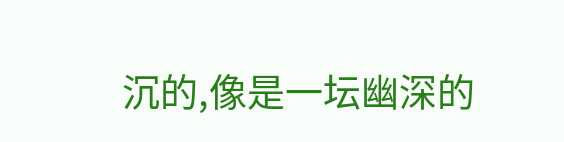沉的,像是一坛幽深的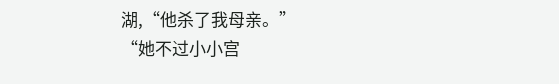湖,“他杀了我母亲。”
“她不过小小宫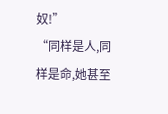奴!”
“同样是人,同样是命,她甚至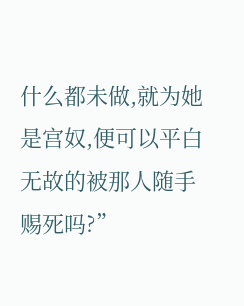什么都未做,就为她是宫奴,便可以平白无故的被那人随手赐死吗?”